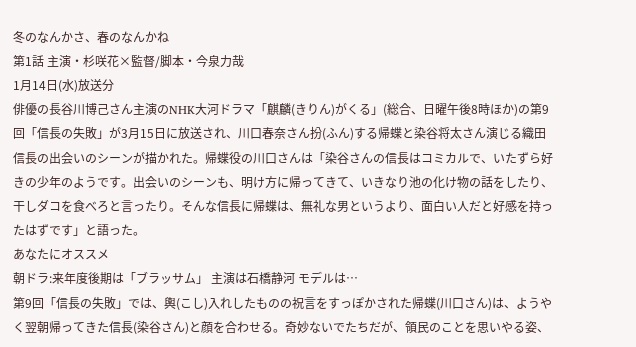冬のなんかさ、春のなんかね
第1話 主演・杉咲花×監督/脚本・今泉力哉
1月14日(水)放送分
俳優の長谷川博己さん主演のNHK大河ドラマ「麒麟(きりん)がくる」(総合、日曜午後8時ほか)の第9回「信長の失敗」が3月15日に放送され、川口春奈さん扮(ふん)する帰蝶と染谷将太さん演じる織田信長の出会いのシーンが描かれた。帰蝶役の川口さんは「染谷さんの信長はコミカルで、いたずら好きの少年のようです。出会いのシーンも、明け方に帰ってきて、いきなり池の化け物の話をしたり、干しダコを食べろと言ったり。そんな信長に帰蝶は、無礼な男というより、面白い人だと好感を持ったはずです」と語った。
あなたにオススメ
朝ドラ:来年度後期は「ブラッサム」 主演は石橋静河 モデルは…
第9回「信長の失敗」では、輿(こし)入れしたものの祝言をすっぽかされた帰蝶(川口さん)は、ようやく翌朝帰ってきた信長(染谷さん)と顔を合わせる。奇妙ないでたちだが、領民のことを思いやる姿、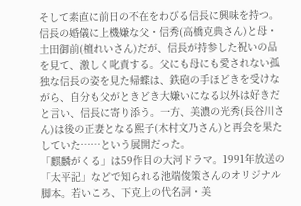そして素直に前日の不在をわびる信長に興味を持つ。
信長の婚儀に上機嫌な父・信秀(高橋克典さん)と母・土田御前(檀れいさん)だが、信長が持参した祝いの品を見て、激しく叱責する。父にも母にも愛されない孤独な信長の姿を見た帰蝶は、鉄砲の手ほどきを受けながら、自分も父がときどき大嫌いになる以外は好きだと言い、信長に寄り添う。一方、美濃の光秀(長谷川さん)は後の正妻となる熙子(木村文乃さん)と再会を果たしていた……という展開だった。
「麒麟がくる」は59作目の大河ドラマ。1991年放送の「太平記」などで知られる池端俊策さんのオリジナル脚本。若いころ、下克上の代名詞・美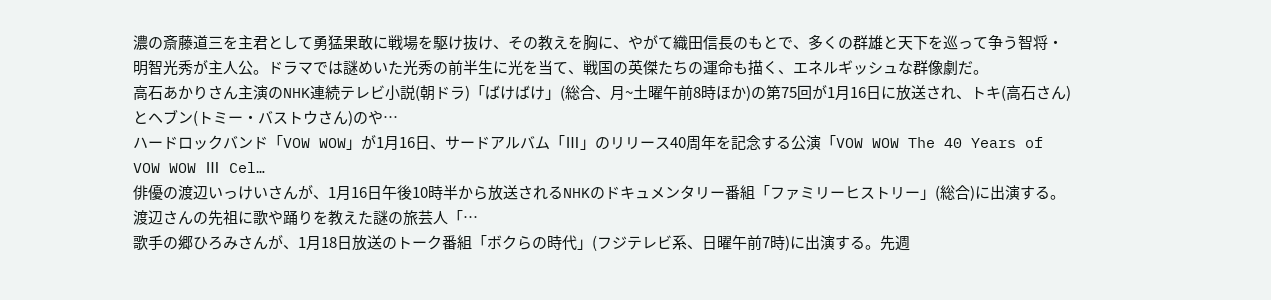濃の斎藤道三を主君として勇猛果敢に戦場を駆け抜け、その教えを胸に、やがて織田信長のもとで、多くの群雄と天下を巡って争う智将・明智光秀が主人公。ドラマでは謎めいた光秀の前半生に光を当て、戦国の英傑たちの運命も描く、エネルギッシュな群像劇だ。
高石あかりさん主演のNHK連続テレビ小説(朝ドラ)「ばけばけ」(総合、月~土曜午前8時ほか)の第75回が1月16日に放送され、トキ(高石さん)とヘブン(トミー・バストウさん)のや…
ハードロックバンド「VOW WOW」が1月16日、サードアルバム「Ⅲ」のリリース40周年を記念する公演「VOW WOW The 40 Years of VOW WOW Ⅲ Cel…
俳優の渡辺いっけいさんが、1月16日午後10時半から放送されるNHKのドキュメンタリー番組「ファミリーヒストリー」(総合)に出演する。渡辺さんの先祖に歌や踊りを教えた謎の旅芸人「…
歌手の郷ひろみさんが、1月18日放送のトーク番組「ボクらの時代」(フジテレビ系、日曜午前7時)に出演する。先週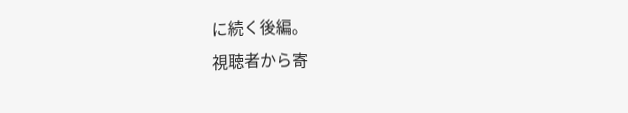に続く後編。
視聴者から寄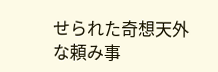せられた奇想天外な頼み事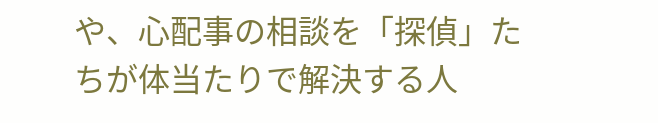や、心配事の相談を「探偵」たちが体当たりで解決する人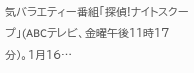気バラエティー番組「探偵!ナイトスクープ」(ABCテレビ、金曜午後11時17分)。1月16…